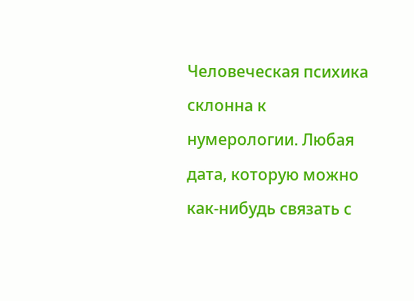Человеческая психика склонна к нумерологии. Любая дата, которую можно как-нибудь связать с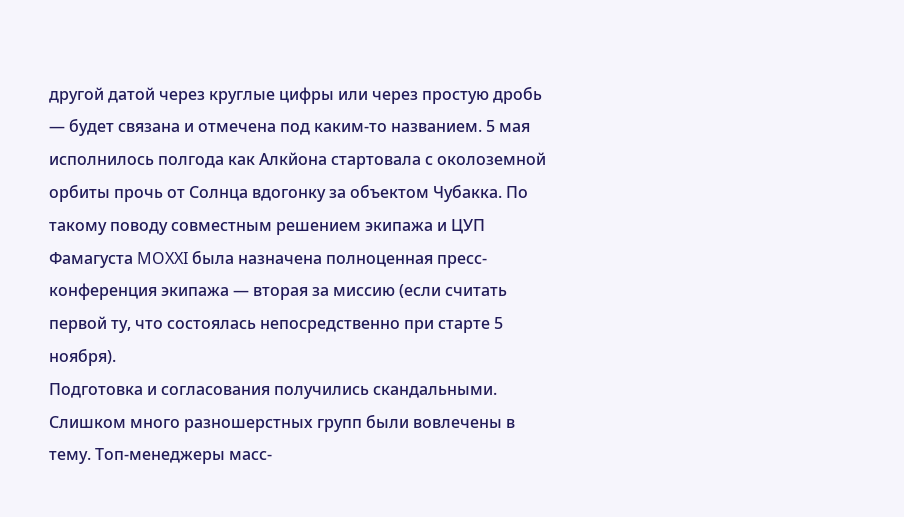другой датой через круглые цифры или через простую дробь — будет связана и отмечена под каким-то названием. 5 мая исполнилось полгода как Алкйона стартовала с околоземной орбиты прочь от Солнца вдогонку за объектом Чубакка. По такому поводу совместным решением экипажа и ЦУП Фамагуста MOXXI была назначена полноценная пресс-конференция экипажа — вторая за миссию (если считать первой ту, что состоялась непосредственно при старте 5 ноября).
Подготовка и согласования получились скандальными. Слишком много разношерстных групп были вовлечены в тему. Топ-менеджеры масс-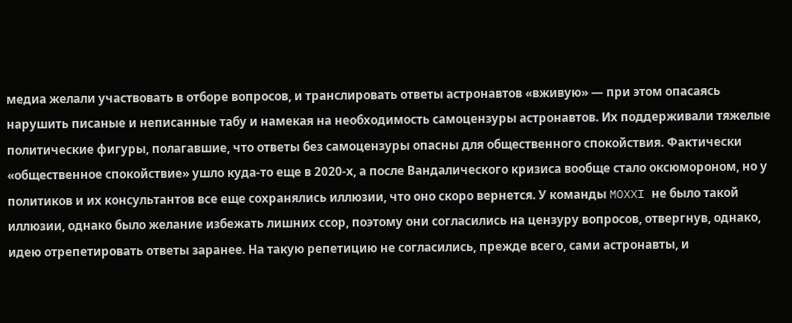медиа желали участвовать в отборе вопросов, и транслировать ответы астронавтов «вживую» — при этом опасаясь нарушить писаные и неписанные табу и намекая на необходимость самоцензуры астронавтов. Их поддерживали тяжелые политические фигуры, полагавшие, что ответы без самоцензуры опасны для общественного спокойствия. Фактически «общественное спокойствие» ушло куда-то еще в 2020-х, а после Вандалического кризиса вообще стало оксюмороном, но у политиков и их консультантов все еще сохранялись иллюзии, что оно скоро вернется. У команды MOXXI не было такой иллюзии, однако было желание избежать лишних ссор, поэтому они согласились на цензуру вопросов, отвергнув, однако, идею отрепетировать ответы заранее. На такую репетицию не согласились, прежде всего, сами астронавты, и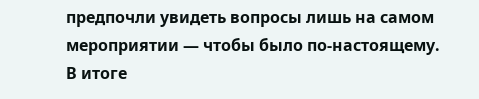предпочли увидеть вопросы лишь на самом мероприятии — чтобы было по-настоящему.
В итоге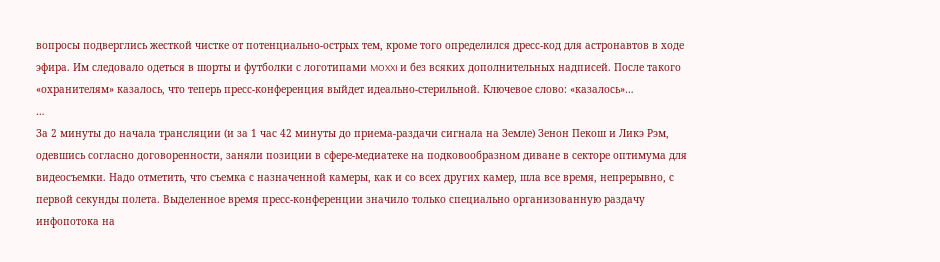вопросы подверглись жесткой чистке от потенциально-острых тем, кроме того определился дресс-код для астронавтов в ходе эфира. Им следовало одеться в шорты и футболки с логотипами MOXXI и без всяких дополнительных надписей. После такого «охранителям» казалось, что теперь пресс-конференция выйдет идеально-стерильной. Ключевое слово: «казалось»…
…
За 2 минуты до начала трансляции (и за 1 час 42 минуты до приема-раздачи сигнала на Земле) Зенон Пекош и Ликэ Рэм, одевшись согласно договоренности, заняли позиции в сфере-медиатеке на подковообразном диване в секторе оптимума для видеосъемки. Надо отметить, что съемка с назначенной камеры, как и со всех других камер, шла все время, непрерывно, с первой секунды полета. Выделенное время пресс-конференции значило только специально организованную раздачу инфопотока на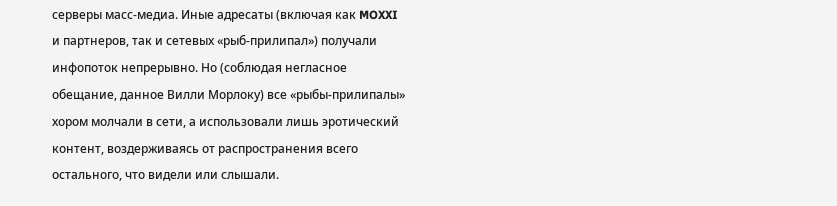серверы масс-медиа. Иные адресаты (включая как MOXXI и партнеров, так и сетевых «рыб-прилипал») получали инфопоток непрерывно. Но (соблюдая негласное обещание, данное Вилли Морлоку) все «рыбы-прилипалы» хором молчали в сети, а использовали лишь эротический контент, воздерживаясь от распространения всего остального, что видели или слышали.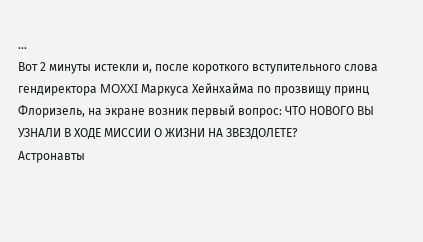…
Вот 2 минуты истекли и, после короткого вступительного слова гендиректора MOXXI Маркуса Хейнхайма по прозвищу принц Флоризель, на экране возник первый вопрос: ЧТО НОВОГО ВЫ УЗНАЛИ В ХОДЕ МИССИИ О ЖИЗНИ НА ЗВЕЗДОЛЕТЕ?
Астронавты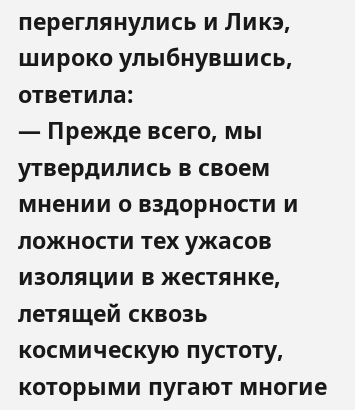переглянулись и Ликэ, широко улыбнувшись, ответила:
— Прежде всего, мы утвердились в своем мнении о вздорности и ложности тех ужасов изоляции в жестянке, летящей сквозь космическую пустоту, которыми пугают многие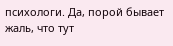психологи. Да, порой бывает жаль, что тут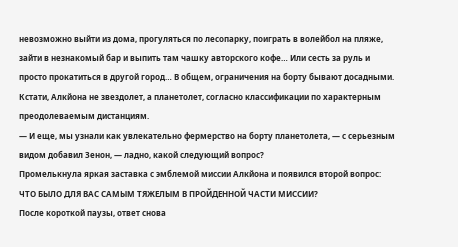невозможно выйти из дома, прогуляться по лесопарку, поиграть в волейбол на пляже, зайти в незнакомый бар и выпить там чашку авторского кофе… Или сесть за руль и просто прокатиться в другой город… В общем, ограничения на борту бывают досадными. Кстати, Алкйона не звездолет, а планетолет, согласно классификации по характерным преодолеваемым дистанциям.
— И еще, мы узнали как увлекательно фермерство на борту планетолета, — с серьезным видом добавил Зенон, — ладно, какой следующий вопрос?
Промелькнула яркая заставка с эмблемой миссии Алкйона и появился второй вопрос: ЧТО БЫЛО ДЛЯ ВАС САМЫМ ТЯЖЕЛЫМ В ПРОЙДЕННОЙ ЧАСТИ МИССИИ?
После короткой паузы, ответ снова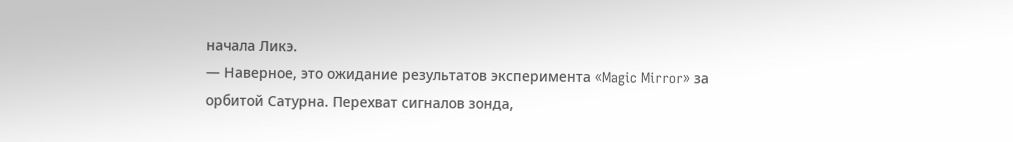начала Ликэ.
— Наверное, это ожидание результатов эксперимента «Magic Mirror» за орбитой Сатурна. Перехват сигналов зонда,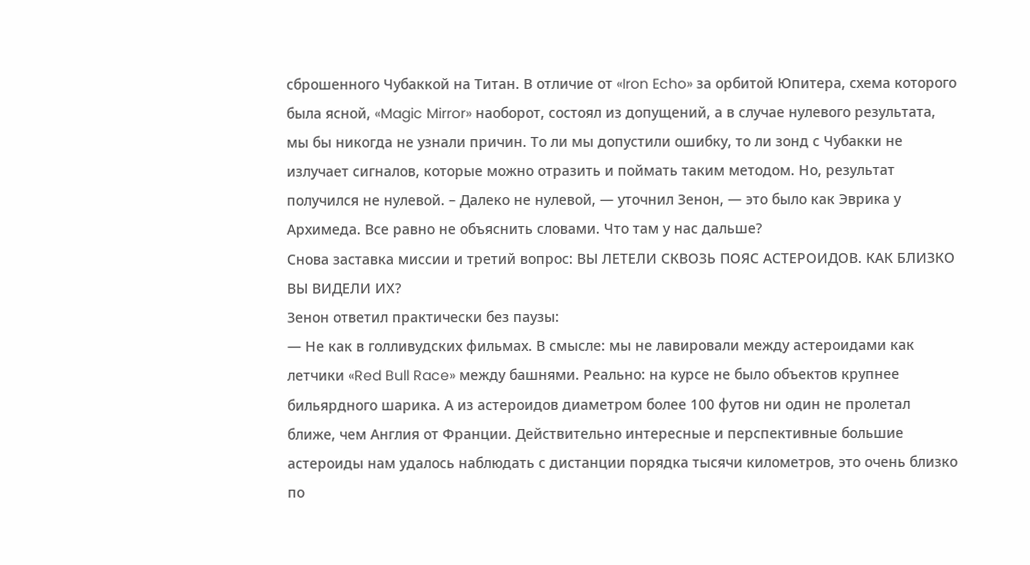сброшенного Чубаккой на Титан. В отличие от «Iron Echo» за орбитой Юпитера, схема которого была ясной, «Magic Mirror» наоборот, состоял из допущений, а в случае нулевого результата, мы бы никогда не узнали причин. То ли мы допустили ошибку, то ли зонд с Чубакки не излучает сигналов, которые можно отразить и поймать таким методом. Но, результат получился не нулевой. – Далеко не нулевой, — уточнил Зенон, — это было как Эврика у Архимеда. Все равно не объяснить словами. Что там у нас дальше?
Снова заставка миссии и третий вопрос: ВЫ ЛЕТЕЛИ СКВОЗЬ ПОЯС АСТЕРОИДОВ. КАК БЛИЗКО ВЫ ВИДЕЛИ ИХ?
Зенон ответил практически без паузы:
— Не как в голливудских фильмах. В смысле: мы не лавировали между астероидами как летчики «Red Bull Race» между башнями. Реально: на курсе не было объектов крупнее бильярдного шарика. А из астероидов диаметром более 100 футов ни один не пролетал ближе, чем Англия от Франции. Действительно интересные и перспективные большие астероиды нам удалось наблюдать с дистанции порядка тысячи километров, это очень близко по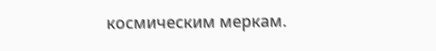космическим меркам.